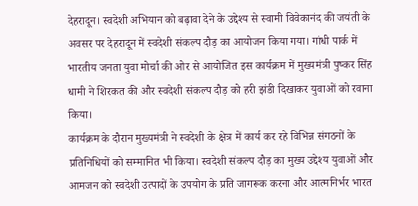देहरादून। स्वदेशी अभियान को बढ़ावा देने के उद्देश्य से स्वामी विवेकानंद की जयंती के अवसर पर देहरादून में स्वदेशी संकल्प दौड़ का आयोजन किया गया। गांधी पार्क में भारतीय जनता युवा मोर्चा की ओर से आयोजित इस कार्यक्रम में मुख्यमंत्री पुष्कर सिंह धामी ने शिरकत की और स्वदेशी संकल्प दौड़ को हरी झंडी दिखाकर युवाओं को रवाना किया।
कार्यक्रम के दौरान मुख्यमंत्री ने स्वदेशी के क्षेत्र में कार्य कर रहे विभिन्न संगठनों के प्रतिनिधियों को सम्मानित भी किया। स्वदेशी संकल्प दौड़ का मुख्य उद्देश्य युवाओं और आमजन को स्वदेशी उत्पादों के उपयोग के प्रति जागरूक करना और आत्मनिर्भर भारत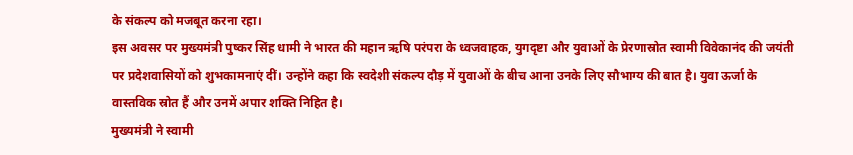के संकल्प को मजबूत करना रहा।
इस अवसर पर मुख्यमंत्री पुष्कर सिंह धामी ने भारत की महान ऋषि परंपरा के ध्वजवाहक, युगदृष्टा और युवाओं के प्रेरणास्रोत स्वामी विवेकानंद की जयंती पर प्रदेशवासियों को शुभकामनाएं दीं। उन्होंने कहा कि स्वदेशी संकल्प दौड़ में युवाओं के बीच आना उनके लिए सौभाग्य की बात है। युवा ऊर्जा के वास्तविक स्रोत हैं और उनमें अपार शक्ति निहित है।
मुख्यमंत्री ने स्वामी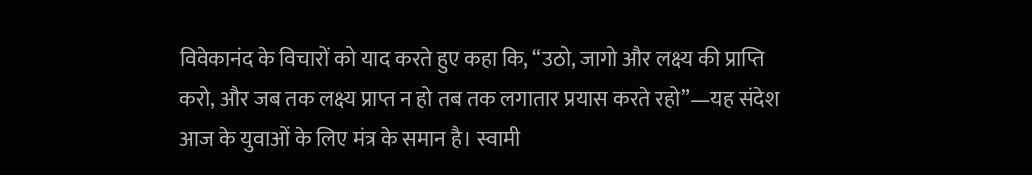विवेकानंद के विचारों को याद करते हुए कहा कि, “उठो, जागो और लक्ष्य की प्राप्ति करो, और जब तक लक्ष्य प्राप्त न हो तब तक लगातार प्रयास करते रहो”—यह संदेश आज के युवाओं के लिए मंत्र के समान है। स्वामी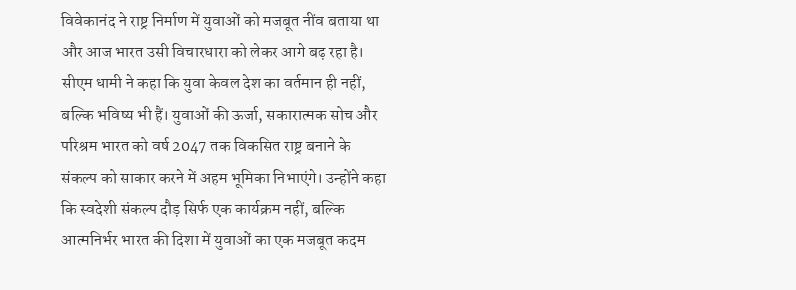विवेकानंद ने राष्ट्र निर्माण में युवाओं को मजबूत नींव बताया था और आज भारत उसी विचारधारा को लेकर आगे बढ़ रहा है।
सीएम धामी ने कहा कि युवा केवल देश का वर्तमान ही नहीं, बल्कि भविष्य भी हैं। युवाओं की ऊर्जा, सकारात्मक सोच और परिश्रम भारत को वर्ष 2047 तक विकसित राष्ट्र बनाने के संकल्प को साकार करने में अहम भूमिका निभाएंगे। उन्होंने कहा कि स्वदेशी संकल्प दौड़ सिर्फ एक कार्यक्रम नहीं, बल्कि आत्मनिर्भर भारत की दिशा में युवाओं का एक मजबूत कदम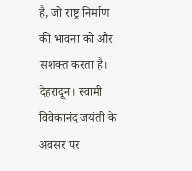है, जो राष्ट्र निर्माण की भावना को और सशक्त करता है।
देहरादून। स्वामी विवेकानंद जयंती के अवसर पर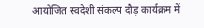आयोजित स्वदेशी संकल्प दौड़ कार्यक्रम में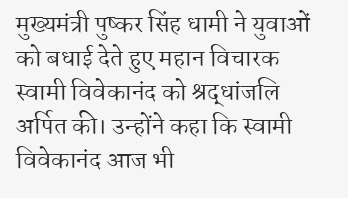मुख्यमंत्री पुष्कर सिंह धामी ने युवाओं को बधाई देते हुए महान विचारक स्वामी विवेकानंद को श्रद्धांजलि अर्पित की। उन्होंने कहा कि स्वामी विवेकानंद आज भी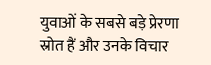युवाओं के सबसे बड़े प्रेरणा स्रोत हैं और उनके विचार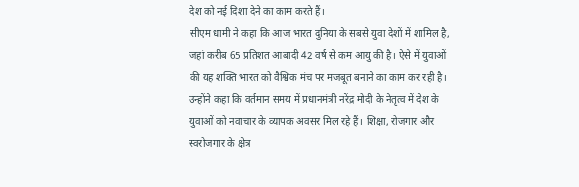देश को नई दिशा देने का काम करते हैं।
सीएम धामी ने कहा कि आज भारत दुनिया के सबसे युवा देशों में शामिल है, जहां करीब 65 प्रतिशत आबादी 42 वर्ष से कम आयु की है। ऐसे में युवाओं की यह शक्ति भारत को वैश्विक मंच पर मजबूत बनाने का काम कर रही है। उन्होंने कहा कि वर्तमान समय में प्रधानमंत्री नरेंद्र मोदी के नेतृत्व में देश के युवाओं को नवाचार के व्यापक अवसर मिल रहे हैं। शिक्षा, रोजगार और स्वरोजगार के क्षेत्र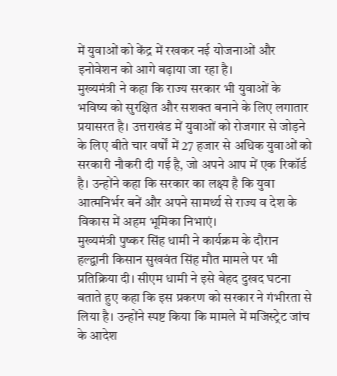में युवाओं को केंद्र में रखकर नई योजनाओं और इनोवेशन को आगे बढ़ाया जा रहा है।
मुख्यमंत्री ने कहा कि राज्य सरकार भी युवाओं के भविष्य को सुरक्षित और सशक्त बनाने के लिए लगातार प्रयासरत है। उत्तराखंड में युवाओं को रोजगार से जोड़ने के लिए बीते चार वर्षों में 27 हजार से अधिक युवाओं को सरकारी नौकरी दी गई है, जो अपने आप में एक रिकॉर्ड है। उन्होंने कहा कि सरकार का लक्ष्य है कि युवा आत्मनिर्भर बनें और अपने सामर्थ्य से राज्य व देश के विकास में अहम भूमिका निभाएं।
मुख्यमंत्री पुष्कर सिंह धामी ने कार्यक्रम के दौरान हल्द्वानी किसान सुखवंत सिंह मौत मामले पर भी प्रतिक्रिया दी। सीएम धामी ने इसे बेहद दुखद घटना बताते हुए कहा कि इस प्रकरण को सरकार ने गंभीरता से लिया है। उन्होंने स्पष्ट किया कि मामले में मजिस्ट्रेट जांच के आदेश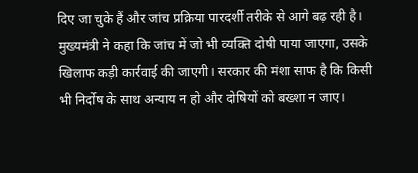दिए जा चुके हैं और जांच प्रक्रिया पारदर्शी तरीके से आगे बढ़ रही है।
मुख्यमंत्री ने कहा कि जांच में जो भी व्यक्ति दोषी पाया जाएगा, उसके खिलाफ कड़ी कार्रवाई की जाएगी। सरकार की मंशा साफ है कि किसी भी निर्दोष के साथ अन्याय न हो और दोषियों को बख्शा न जाए।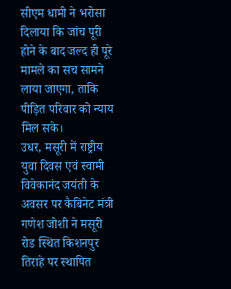सीएम धामी ने भरोसा दिलाया कि जांच पूरी होने के बाद जल्द ही पूरे मामले का सच सामने लाया जाएगा, ताकि पीड़ित परिवार को न्याय मिल सके।
उधर, मसूरी में राष्ट्रीय युवा दिवस एवं स्वामी विवेकानंद जयंती के अवसर पर कैबिनेट मंत्री गणेश जोशी ने मसूरी रोड स्थित किशनपुर तिराहे पर स्थापित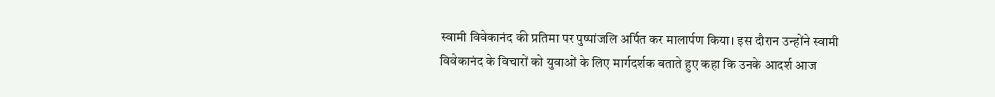स्वामी विवेकानंद की प्रतिमा पर पुष्पांजलि अर्पित कर मालार्पण किया। इस दौरान उन्होंने स्वामी विवेकानंद के विचारों को युवाओं के लिए मार्गदर्शक बताते हुए कहा कि उनके आदर्श आज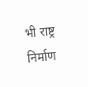भी राष्ट्र निर्माण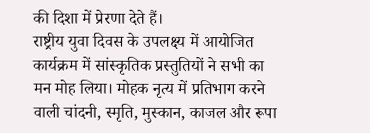की दिशा में प्रेरणा देते हैं।
राष्ट्रीय युवा दिवस के उपलक्ष्य में आयोजित कार्यक्रम में सांस्कृतिक प्रस्तुतियों ने सभी का मन मोह लिया। मोहक नृत्य में प्रतिभाग करने वाली चांदनी, स्मृति, मुस्कान, काजल और रूपा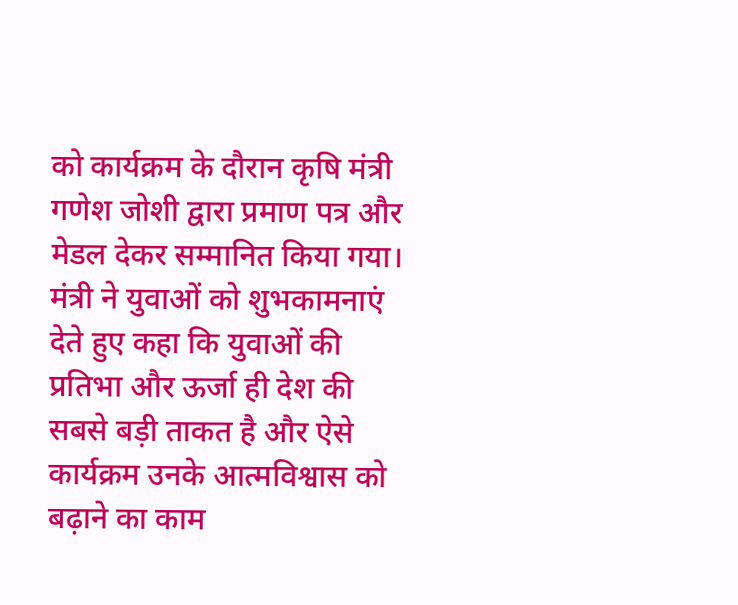को कार्यक्रम के दौरान कृषि मंत्री गणेश जोशी द्वारा प्रमाण पत्र और मेडल देकर सम्मानित किया गया। मंत्री ने युवाओं को शुभकामनाएं देते हुए कहा कि युवाओं की प्रतिभा और ऊर्जा ही देश की सबसे बड़ी ताकत है और ऐसे कार्यक्रम उनके आत्मविश्वास को बढ़ाने का काम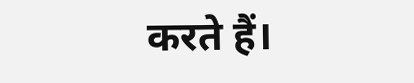करते हैं।